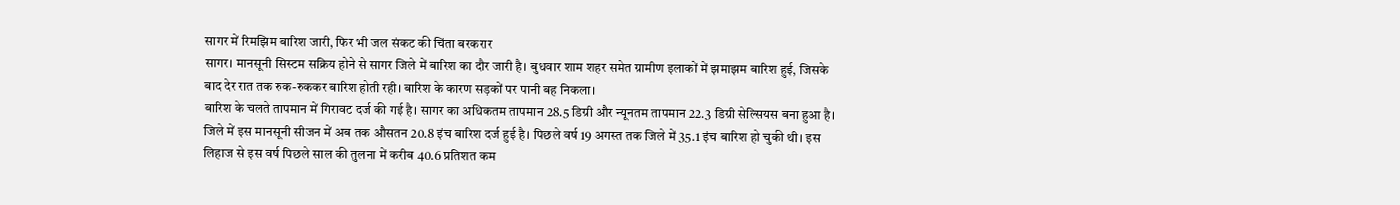सागर में रिमझिम बारिश जारी, फिर भी जल संकट की चिंता बरकरार
सागर। मानसूनी सिस्टम सक्रिय होने से सागर जिले में बारिश का दौर जारी है। बुधवार शाम शहर समेत ग्रामीण इलाकों में झमाझम बारिश हुई, जिसके बाद देर रात तक रुक-रुककर बारिश होती रही। बारिश के कारण सड़कों पर पानी बह निकला।
बारिश के चलते तापमान में गिरावट दर्ज की गई है। सागर का अधिकतम तापमान 28.5 डिग्री और न्यूनतम तापमान 22.3 डिग्री सेल्सियस बना हुआ है।
जिले में इस मानसूनी सीजन में अब तक औसतन 20.8 इंच बारिश दर्ज हुई है। पिछले वर्ष 19 अगस्त तक जिले में 35.1 इंच बारिश हो चुकी थी। इस लिहाज से इस वर्ष पिछले साल की तुलना में करीब 40.6 प्रतिशत कम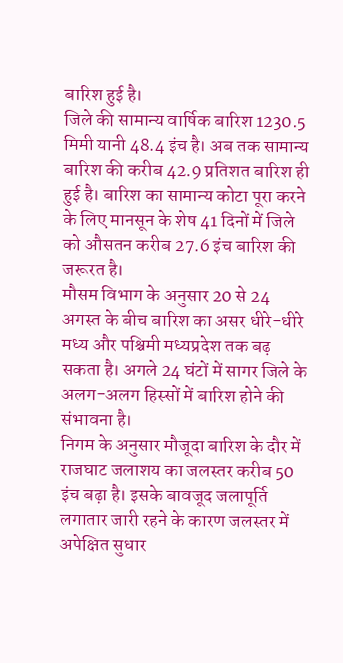बारिश हुई है।
जिले की सामान्य वार्षिक बारिश 1230.5 मिमी यानी 48.4 इंच है। अब तक सामान्य बारिश की करीब 42.9 प्रतिशत बारिश ही हुई है। बारिश का सामान्य कोटा पूरा करने के लिए मानसून के शेष 41 दिनों में जिले को औसतन करीब 27.6 इंच बारिश की जरूरत है।
मौसम विभाग के अनुसार 20 से 24 अगस्त के बीच बारिश का असर धीरे-धीरे मध्य और पश्चिमी मध्यप्रदेश तक बढ़ सकता है। अगले 24 घंटों में सागर जिले के अलग-अलग हिस्सों में बारिश होने की संभावना है।
निगम के अनुसार मौजूदा बारिश के दौर में राजघाट जलाशय का जलस्तर करीब 50 इंच बढ़ा है। इसके बावजूद जलापूर्ति लगातार जारी रहने के कारण जलस्तर में अपेक्षित सुधार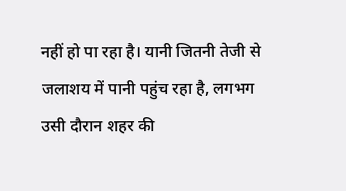नहीं हो पा रहा है। यानी जितनी तेजी से जलाशय में पानी पहुंच रहा है, लगभग उसी दौरान शहर की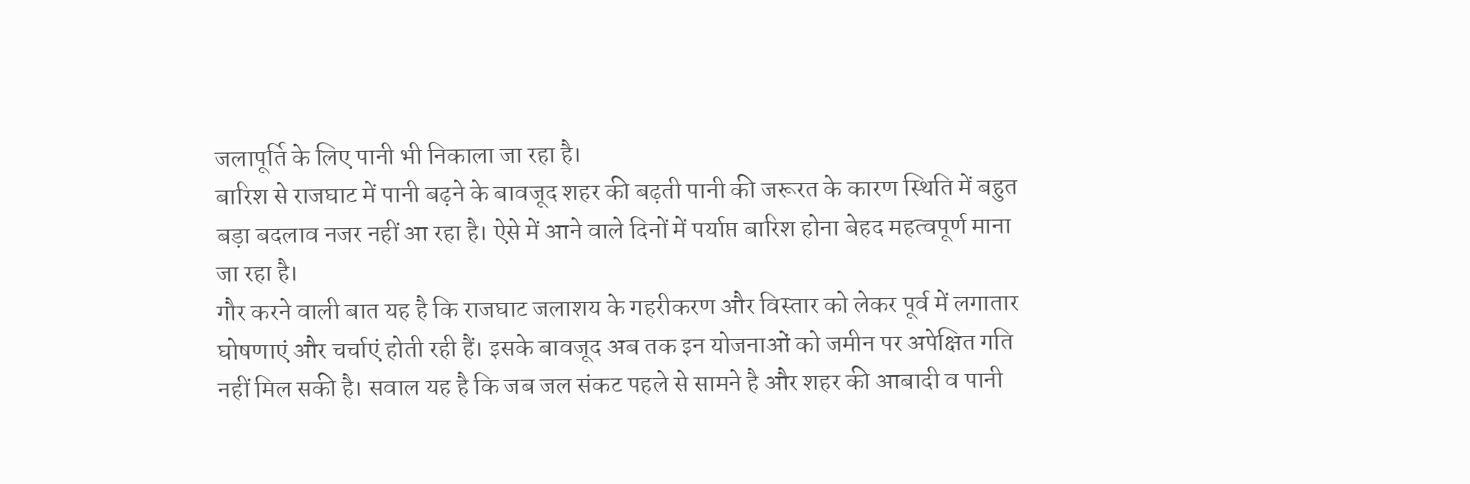जलापूर्ति के लिए पानी भी निकाला जा रहा है।
बारिश से राजघाट में पानी बढ़ने के बावजूद शहर की बढ़ती पानी की जरूरत के कारण स्थिति में बहुत बड़ा बदलाव नजर नहीं आ रहा है। ऐसे में आने वाले दिनों में पर्याप्त बारिश होना बेहद महत्वपूर्ण माना जा रहा है।
गौर करने वाली बात यह है कि राजघाट जलाशय के गहरीकरण और विस्तार को लेकर पूर्व में लगातार घोषणाएं और चर्चाएं होती रही हैं। इसके बावजूद अब तक इन योजनाओं को जमीन पर अपेक्षित गति नहीं मिल सकी है। सवाल यह है कि जब जल संकट पहले से सामने है और शहर की आबादी व पानी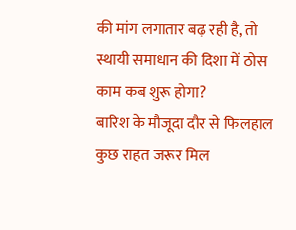की मांग लगातार बढ़ रही है, तो स्थायी समाधान की दिशा में ठोस काम कब शुरू होगा?
बारिश के मौजूदा दौर से फिलहाल कुछ राहत जरूर मिल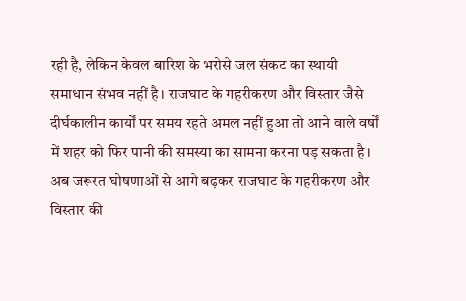रही है, लेकिन केवल बारिश के भरोसे जल संकट का स्थायी समाधान संभव नहीं है। राजघाट के गहरीकरण और विस्तार जैसे दीर्घकालीन कार्यों पर समय रहते अमल नहीं हुआ तो आने वाले वर्षों में शहर को फिर पानी की समस्या का सामना करना पड़ सकता है। अब जरूरत घोषणाओं से आगे बढ़कर राजघाट के गहरीकरण और विस्तार की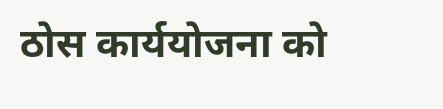ठोस कार्ययोजना को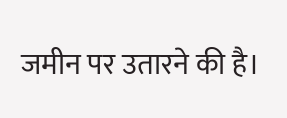जमीन पर उतारने की है।